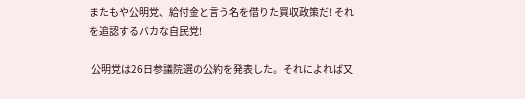またもや公明党、給付金と言う名を借りた買収政策だ! それを追認するバカな自民党!

 公明党は26日参議院選の公約を発表した。それによれば又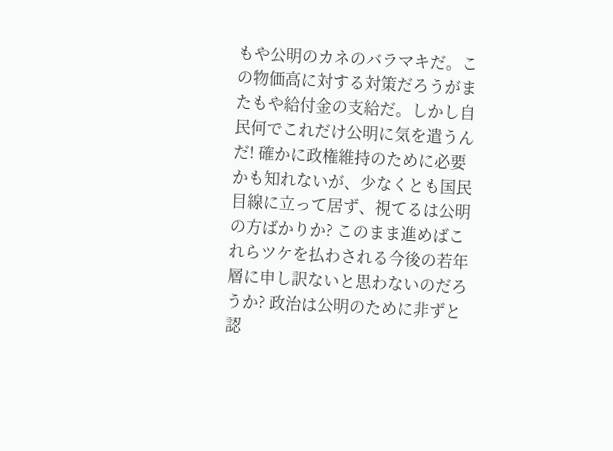もや公明のカネのバラマキだ。この物価高に対する対策だろうがまたもや給付金の支給だ。しかし自民何でこれだけ公明に気を遣うんだ! 確かに政権維持のために必要かも知れないが、少なくとも国民目線に立って居ず、視てるは公明の方ばかりか? このまま進めばこれらツケを払わされる今後の若年層に申し訳ないと思わないのだろうか? 政治は公明のために非ずと認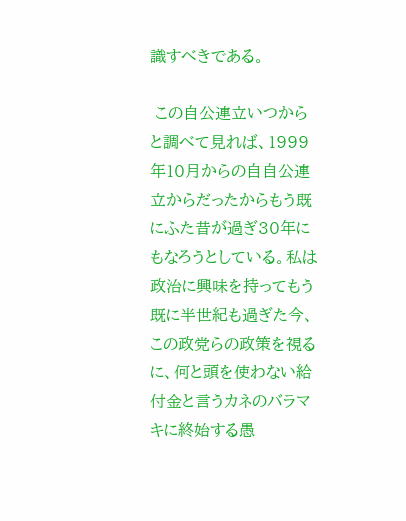識すべきである。

 この自公連立いつからと調べて見れば、1999年10月からの自自公連立からだったからもう既にふた昔が過ぎ30年にもなろうとしている。私は政治に興味を持ってもう既に半世紀も過ぎた今、この政党らの政策を視るに、何と頭を使わない給付金と言うカネのバラマキに終始する愚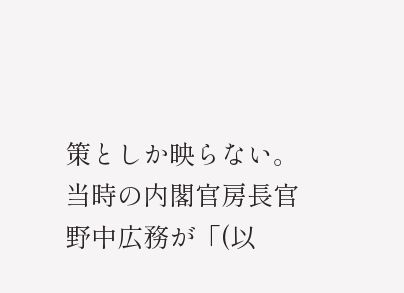策としか映らない。当時の内閣官房長官野中広務が「(以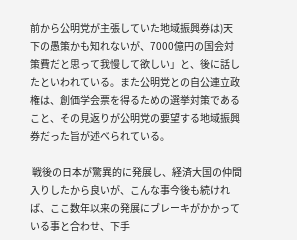前から公明党が主張していた地域振興券は)天下の愚策かも知れないが、7000億円の国会対策費だと思って我慢して欲しい」と、後に話したといわれている。また公明党との自公連立政権は、創価学会票を得るための選挙対策であること、その見返りが公明党の要望する地域振興券だった旨が述べられている。

 戦後の日本が驚異的に発展し、経済大国の仲間入りしたから良いが、こんな事今後も続ければ、ここ数年以来の発展にブレーキがかかっている事と合わせ、下手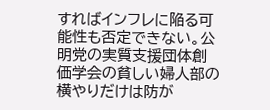すればインフレに陥る可能性も否定できない。公明党の実質支援団体創価学会の貧しい婦人部の横やりだけは防が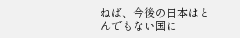ねば、今後の日本はとんでもない国に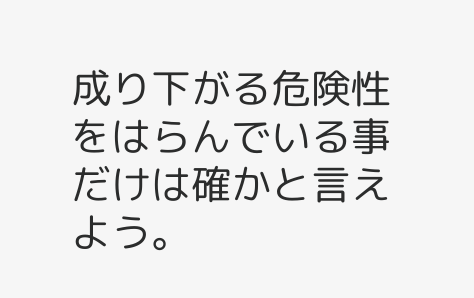成り下がる危険性をはらんでいる事だけは確かと言えよう。